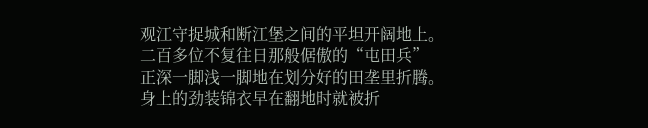观江守捉城和断江堡之间的平坦开阔地上。
二百多位不复往日那般倨傲的“屯田兵”
正深一脚浅一脚地在划分好的田垄里折腾。
身上的劲装锦衣早在翻地时就被折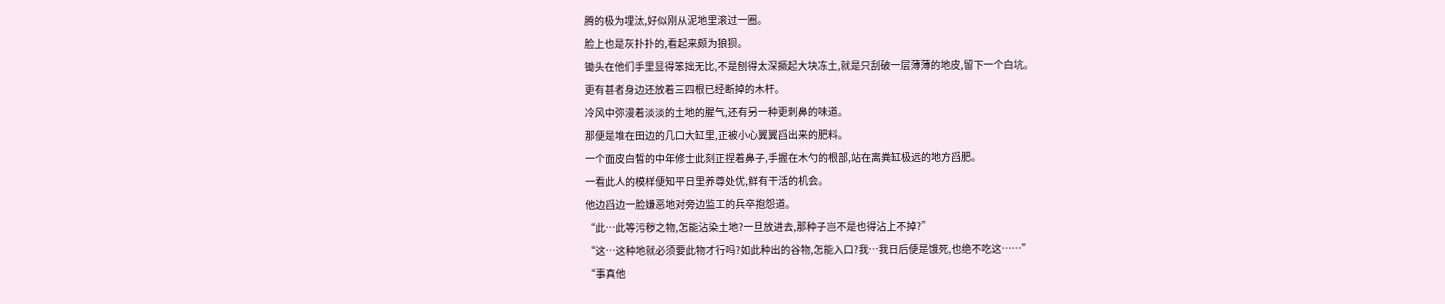腾的极为埋汰,好似刚从泥地里滚过一圈。
脸上也是灰扑扑的,看起来颇为狼狈。
锄头在他们手里显得笨拙无比,不是刨得太深撅起大块冻土,就是只刮破一层薄薄的地皮,留下一个白坑。
更有甚者身边还放着三四根已经断掉的木杆。
冷风中弥漫着淡淡的土地的腥气,还有另一种更刺鼻的味道。
那便是堆在田边的几口大缸里,正被小心翼翼舀出来的肥料。
一个面皮白皙的中年修士此刻正捏着鼻子,手握在木勺的根部,站在离粪缸极远的地方舀肥。
一看此人的模样便知平日里养尊处优,鲜有干活的机会。
他边舀边一脸嫌恶地对旁边监工的兵卒抱怨道。
“此…此等污秽之物,怎能沾染土地?一旦放进去,那种子岂不是也得沾上不掉?”
“这…这种地就必须要此物才行吗?如此种出的谷物,怎能入口?我…我日后便是饿死,也绝不吃这……”
“事真他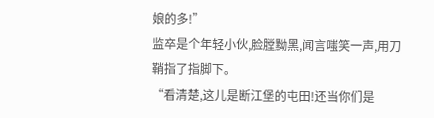娘的多!”
监卒是个年轻小伙,脸膛黝黑,闻言嗤笑一声,用刀鞘指了指脚下。
“看清楚,这儿是断江堡的屯田!还当你们是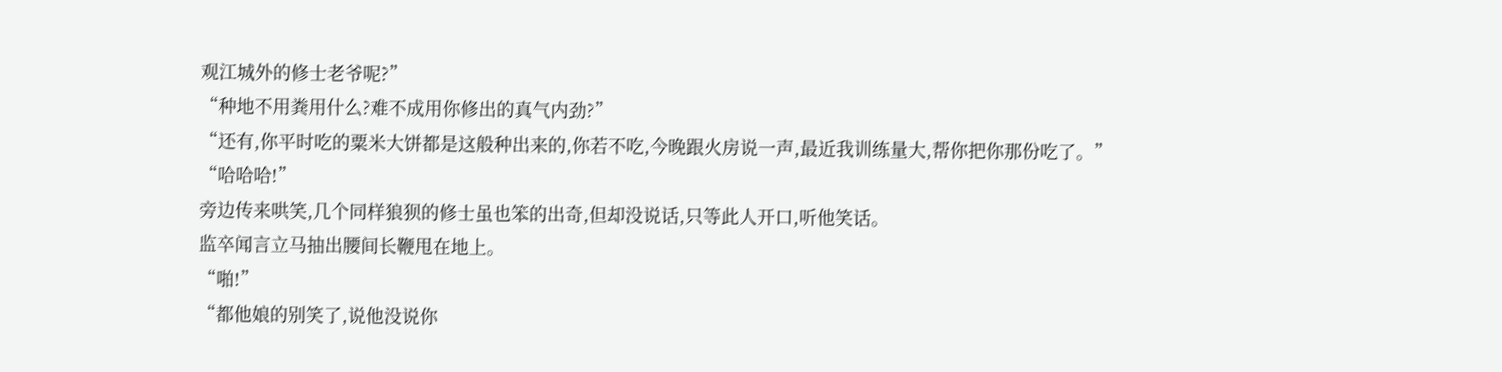观江城外的修士老爷呢?”
“种地不用粪用什么?难不成用你修出的真气内劲?”
“还有,你平时吃的粟米大饼都是这般种出来的,你若不吃,今晚跟火房说一声,最近我训练量大,帮你把你那份吃了。”
“哈哈哈!”
旁边传来哄笑,几个同样狼狈的修士虽也笨的出奇,但却没说话,只等此人开口,听他笑话。
监卒闻言立马抽出腰间长鞭甩在地上。
“啪!”
“都他娘的别笑了,说他没说你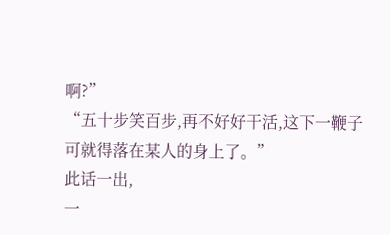啊?”
“五十步笑百步,再不好好干活,这下一鞭子可就得落在某人的身上了。”
此话一出,
一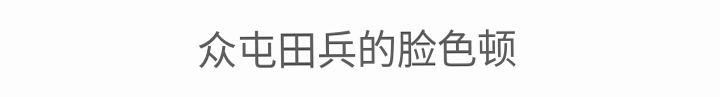众屯田兵的脸色顿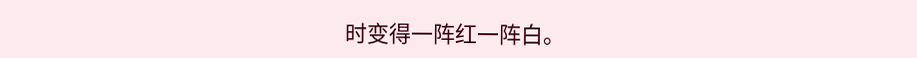时变得一阵红一阵白。